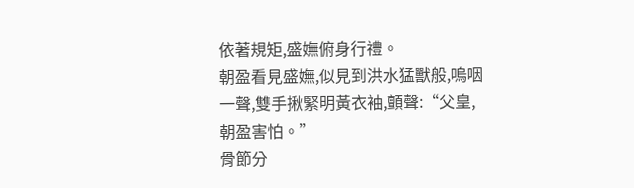依著規矩,盛嫵俯身行禮。
朝盈看見盛嫵,似見到洪水猛獸般,嗚咽一聲,雙手揪緊明黃衣袖,顫聲:“父皇,朝盈害怕。”
骨節分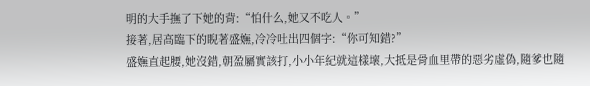明的大手撫了下她的背:“怕什么,她又不吃人。”
接著,居高臨下的睨著盛嫵,冷冷吐出四個字:“你可知錯?”
盛嫵直起腰,她沒錯,朝盈屬實該打,小小年紀就這樣壞,大抵是骨血里帶的惡劣虛偽,隨爹也隨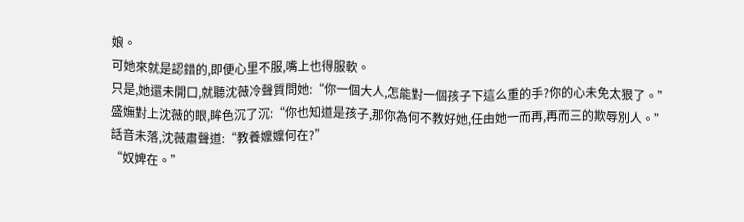娘。
可她來就是認錯的,即便心里不服,嘴上也得服軟。
只是,她還未開口,就聽沈薇冷聲質問她:“你一個大人,怎能對一個孩子下這么重的手?你的心未免太狠了。”
盛嫵對上沈薇的眼,眸色沉了沉:“你也知道是孩子,那你為何不教好她,任由她一而再,再而三的欺辱別人。”
話音未落,沈薇肅聲道:“教養嬤嬤何在?”
“奴婢在。”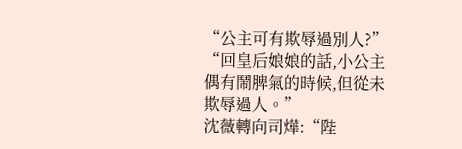“公主可有欺辱過別人?”
“回皇后娘娘的話,小公主偶有鬧脾氣的時候,但從未欺辱過人。”
沈薇轉向司燁:“陛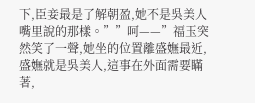下,臣妾最是了解朝盈,她不是吳美人嘴里說的那樣。””呵——”福玉突然笑了一聲,她坐的位置離盛嫵最近,盛嫵就是吳美人,這事在外面需要瞞著,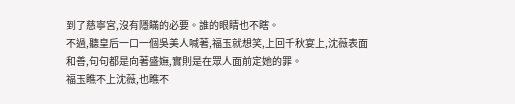到了慈寧宮,沒有隱瞞的必要。誰的眼睛也不瞎。
不過,聽皇后一口一個吳美人喊著,福玉就想笑,上回千秋宴上,沈薇表面和善,句句都是向著盛嫵,實則是在眾人面前定她的罪。
福玉瞧不上沈薇,也瞧不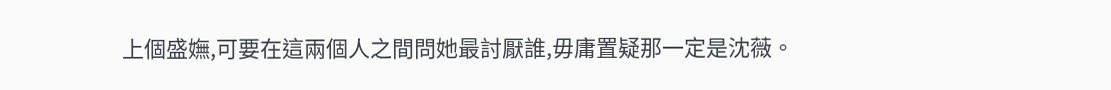上個盛嫵,可要在這兩個人之間問她最討厭誰,毋庸置疑那一定是沈薇。